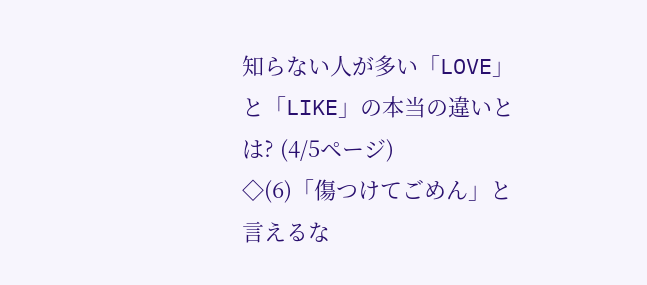知らない人が多い「LOVE」と「LIKE」の本当の違いとは? (4/5ページ)
◇(6)「傷つけてごめん」と言えるな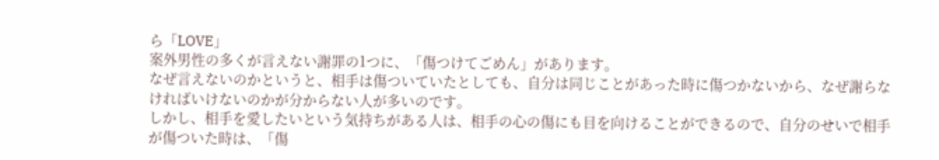ら「LOVE」
案外男性の多くが言えない謝罪の1つに、「傷つけてごめん」があります。
なぜ言えないのかというと、相手は傷ついていたとしても、自分は同じことがあった時に傷つかないから、なぜ謝らなければいけないのかが分からない人が多いのです。
しかし、相手を愛したいという気持ちがある人は、相手の心の傷にも目を向けることができるので、自分のせいで相手が傷ついた時は、「傷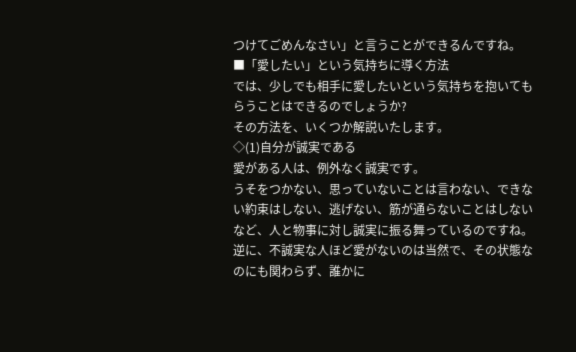つけてごめんなさい」と言うことができるんですね。
■「愛したい」という気持ちに導く方法
では、少しでも相手に愛したいという気持ちを抱いてもらうことはできるのでしょうか?
その方法を、いくつか解説いたします。
◇(1)自分が誠実である
愛がある人は、例外なく誠実です。
うそをつかない、思っていないことは言わない、できない約束はしない、逃げない、筋が通らないことはしないなど、人と物事に対し誠実に振る舞っているのですね。
逆に、不誠実な人ほど愛がないのは当然で、その状態なのにも関わらず、誰かに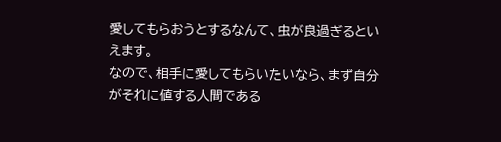愛してもらおうとするなんて、虫が良過ぎるといえます。
なので、相手に愛してもらいたいなら、まず自分がそれに値する人間である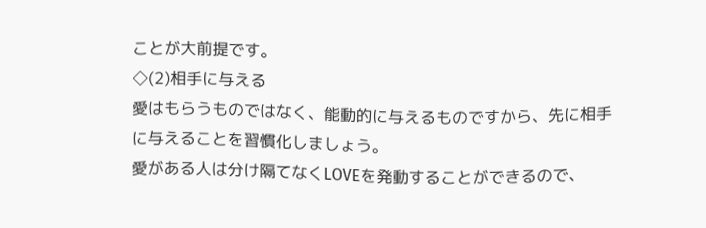ことが大前提です。
◇(2)相手に与える
愛はもらうものではなく、能動的に与えるものですから、先に相手に与えることを習慣化しましょう。
愛がある人は分け隔てなくLOVEを発動することができるので、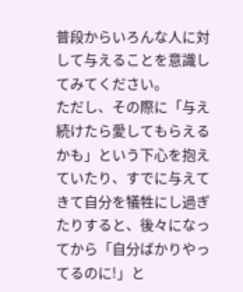普段からいろんな人に対して与えることを意識してみてください。
ただし、その際に「与え続けたら愛してもらえるかも」という下心を抱えていたり、すでに与えてきて自分を犠牲にし過ぎたりすると、後々になってから「自分ばかりやってるのに!」と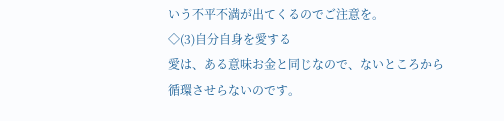いう不平不満が出てくるのでご注意を。
◇(3)自分自身を愛する
愛は、ある意味お金と同じなので、ないところから循環させらないのです。